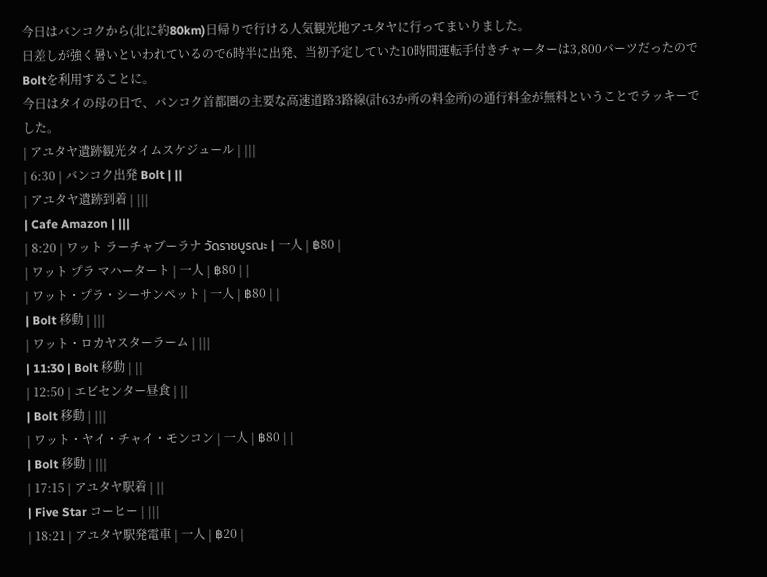今日はバンコクから(北に約80km)日帰りで行ける人気観光地アユタヤに行ってまいりました。
日差しが強く暑いといわれているので6時半に出発、当初予定していた10時間運転手付きチャーターは3,800バーツだったのでBoltを利用することに。
今日はタイの母の日で、バンコク首都圏の主要な高速道路3路線(計63か所の料金所)の通行料金が無料ということでラッキーでした。
| アユタヤ遺跡観光タイムスケジュール | |||
| 6:30 | バンコク出発 Bolt | ||
| アユタヤ遺跡到着 | |||
| Cafe Amazon | |||
| 8:20 | ワット ラーチャブーラナ วัดราชบูรณะ | 一人 | ฿80 |
| ワット プラ マハータート | 一人 | ฿80 | |
| ワット・プラ・シーサンペット | 一人 | ฿80 | |
| Bolt 移動 | |||
| ワット・ロカヤスターラーム | |||
| 11:30 | Bolt 移動 | ||
| 12:50 | エビセンター昼食 | ||
| Bolt 移動 | |||
| ワット・ヤイ・チャイ・モンコン | 一人 | ฿80 | |
| Bolt 移動 | |||
| 17:15 | アユタヤ駅着 | ||
| Five Star コーヒー | |||
| 18:21 | アユタヤ駅発電車 | 一人 | ฿20 |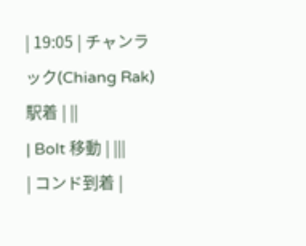| 19:05 | チャンラック(Chiang Rak)駅着 | ||
| Bolt 移動 | |||
| コンド到着 |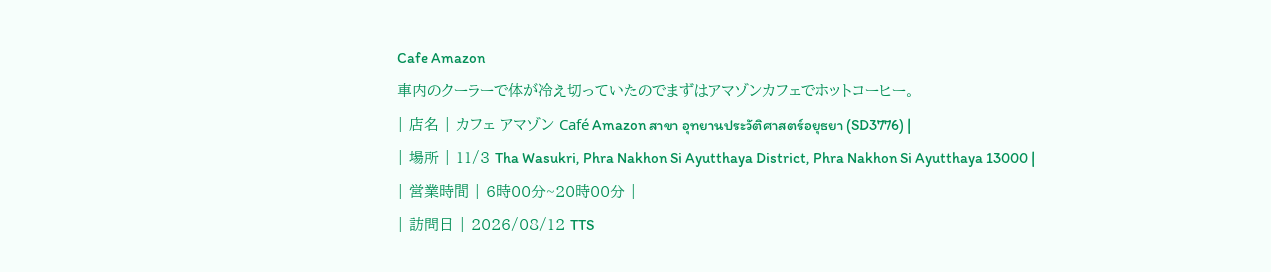Cafe Amazon
車内のクーラーで体が冷え切っていたのでまずはアマゾンカフェでホットコーヒー。
| 店名 | カフェ アマゾン Café Amazon สาขา อุทยานประวัติศาสตร์อยุธยา (SD3776) |
| 場所 | 11/3 Tha Wasukri, Phra Nakhon Si Ayutthaya District, Phra Nakhon Si Ayutthaya 13000 |
| 営業時間 | 6時00分~20時00分 |
| 訪問日 | 2026/08/12 TTS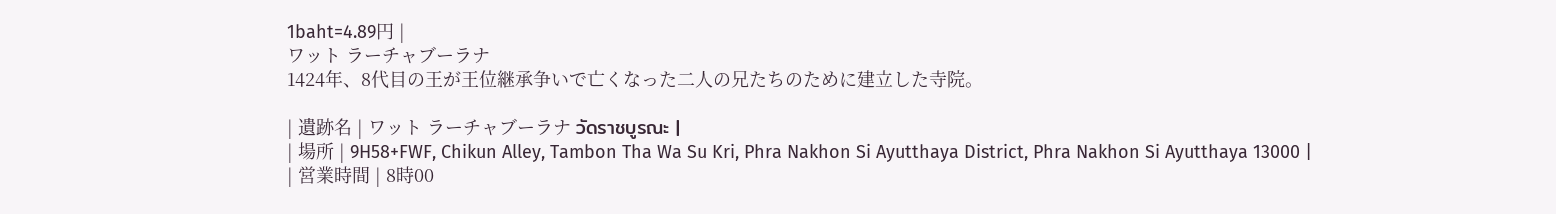1baht=4.89円 |
ワット ラーチャブーラナ
1424年、8代目の王が王位継承争いで亡くなった二人の兄たちのために建立した寺院。

| 遺跡名 | ワット ラーチャブーラナ วัดราชบูรณะ |
| 場所 | 9H58+FWF, Chikun Alley, Tambon Tha Wa Su Kri, Phra Nakhon Si Ayutthaya District, Phra Nakhon Si Ayutthaya 13000 |
| 営業時間 | 8時00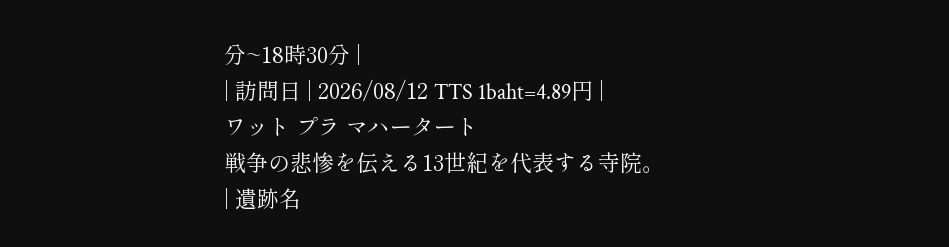分~18時30分 |
| 訪問日 | 2026/08/12 TTS 1baht=4.89円 |
ワット プラ マハータート
戦争の悲惨を伝える13世紀を代表する寺院。
| 遺跡名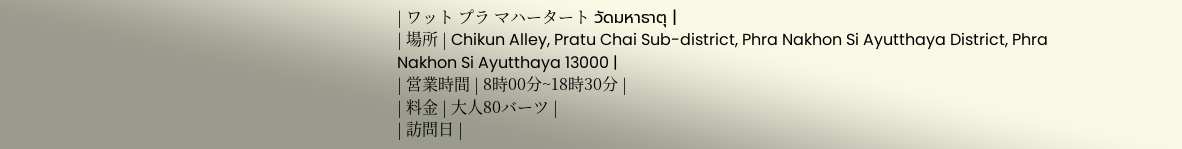| ワット プラ マハータート วัดมหาธาตุ |
| 場所 | Chikun Alley, Pratu Chai Sub-district, Phra Nakhon Si Ayutthaya District, Phra Nakhon Si Ayutthaya 13000 |
| 営業時間 | 8時00分~18時30分 |
| 料金 | 大人80バーツ |
| 訪問日 |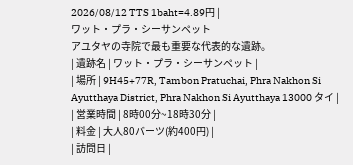2026/08/12 TTS 1baht=4.89円 |
ワット・プラ・シーサンペット
アユタヤの寺院で最も重要な代表的な遺跡。
| 遺跡名 | ワット・プラ・シーサンペット |
| 場所 | 9H45+77R, Tambon Pratuchai, Phra Nakhon Si Ayutthaya District, Phra Nakhon Si Ayutthaya 13000 タイ |
| 営業時間 | 8時00分~18時30分 |
| 料金 | 大人80バーツ(約400円) |
| 訪問日 |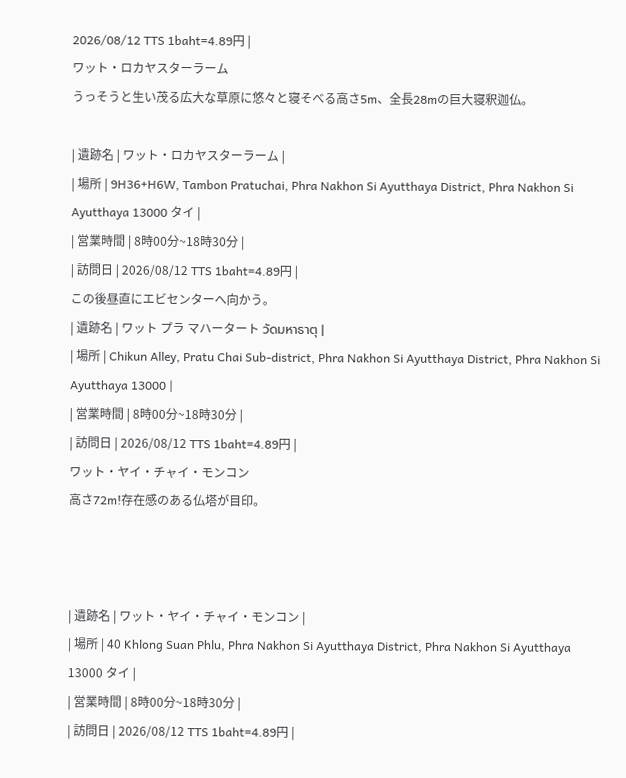2026/08/12 TTS 1baht=4.89円 |
ワット・ロカヤスターラーム
うっそうと生い茂る広大な草原に悠々と寝そべる高さ5m、全長28mの巨大寝釈迦仏。

| 遺跡名 | ワット・ロカヤスターラーム |
| 場所 | 9H36+H6W, Tambon Pratuchai, Phra Nakhon Si Ayutthaya District, Phra Nakhon Si Ayutthaya 13000 タイ |
| 営業時間 | 8時00分~18時30分 |
| 訪問日 | 2026/08/12 TTS 1baht=4.89円 |
この後昼直にエビセンターへ向かう。
| 遺跡名 | ワット プラ マハータート วัดมหาธาตุ |
| 場所 | Chikun Alley, Pratu Chai Sub-district, Phra Nakhon Si Ayutthaya District, Phra Nakhon Si Ayutthaya 13000 |
| 営業時間 | 8時00分~18時30分 |
| 訪問日 | 2026/08/12 TTS 1baht=4.89円 |
ワット・ヤイ・チャイ・モンコン
高さ72m!存在感のある仏塔が目印。



| 遺跡名 | ワット・ヤイ・チャイ・モンコン |
| 場所 | 40 Khlong Suan Phlu, Phra Nakhon Si Ayutthaya District, Phra Nakhon Si Ayutthaya 13000 タイ |
| 営業時間 | 8時00分~18時30分 |
| 訪問日 | 2026/08/12 TTS 1baht=4.89円 |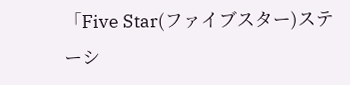「Five Star(ファイブスター)ステーシ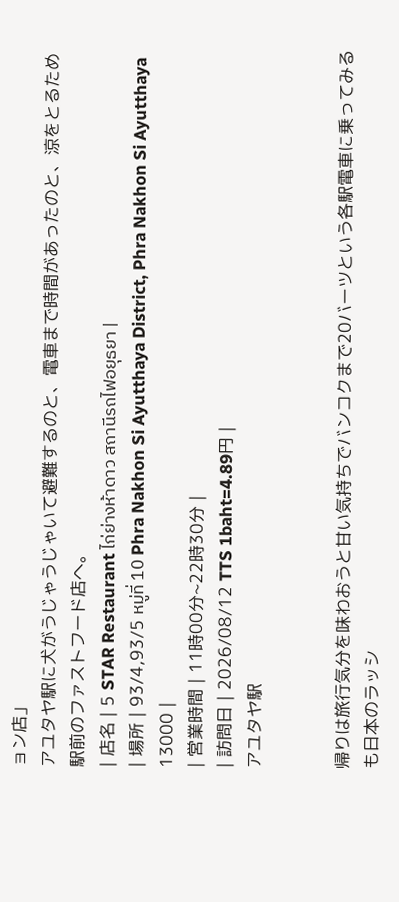ョン店」
アユタヤ駅に犬がうじゃうじゃいて避難するのと、電車まで時間があったのと、涼をとるため駅前のファストフード店へ。
| 店名 | 5 STAR Restaurant ไก่ย่างห้าดาว สถานีรถไฟอยุธยา |
| 場所 | 93/4,93/5 หมู่ที่ 10 Phra Nakhon Si Ayutthaya District, Phra Nakhon Si Ayutthaya 13000 |
| 営業時間 | 11時00分~22時30分 |
| 訪問日 | 2026/08/12 TTS 1baht=4.89円 |
アユタヤ駅


帰りは旅行気分を味わおうと甘い気持ちでバンコクまで20バーツという各駅電車に乗ってみるも日本のラッシ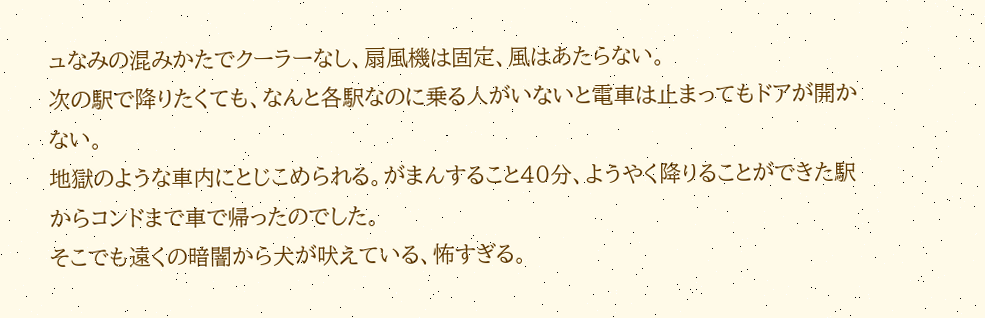ュなみの混みかたでクーラーなし、扇風機は固定、風はあたらない。
次の駅で降りたくても、なんと各駅なのに乗る人がいないと電車は止まってもドアが開かない。
地獄のような車内にとじこめられる。がまんすること40分、ようやく降りることができた駅からコンドまで車で帰ったのでした。
そこでも遠くの暗闇から犬が吠えている、怖すぎる。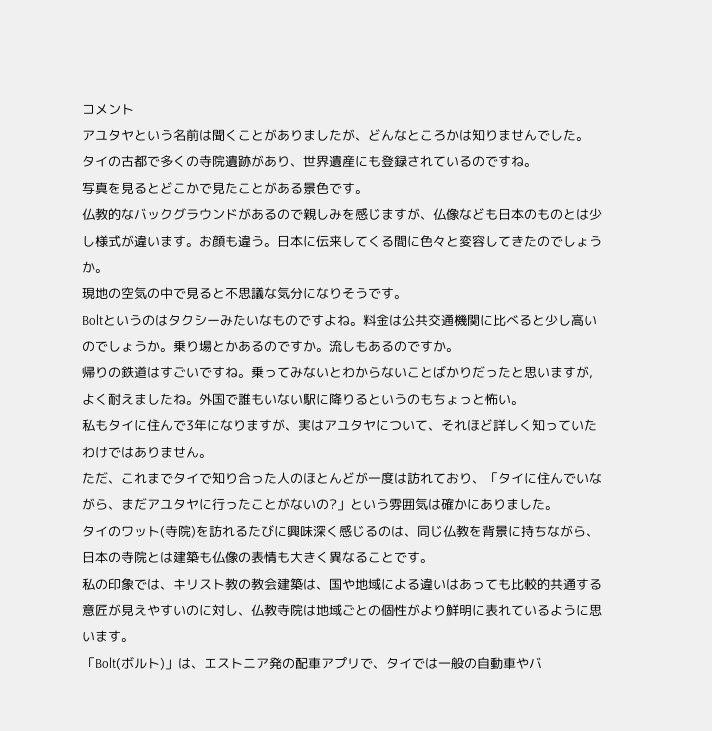コメント
アユタヤという名前は聞くことがありましたが、どんなところかは知りませんでした。
タイの古都で多くの寺院遺跡があり、世界遺産にも登録されているのですね。
写真を見るとどこかで見たことがある景色です。
仏教的なバックグラウンドがあるので親しみを感じますが、仏像なども日本のものとは少し様式が違います。お顔も違う。日本に伝来してくる間に色々と変容してきたのでしょうか。
現地の空気の中で見ると不思議な気分になりそうです。
Boltというのはタクシーみたいなものですよね。料金は公共交通機関に比べると少し高いのでしょうか。乗り場とかあるのですか。流しもあるのですか。
帰りの鉄道はすごいですね。乗ってみないとわからないことばかりだったと思いますが,よく耐えましたね。外国で誰もいない駅に降りるというのもちょっと怖い。
私もタイに住んで3年になりますが、実はアユタヤについて、それほど詳しく知っていたわけではありません。
ただ、これまでタイで知り合った人のほとんどが一度は訪れており、「タイに住んでいながら、まだアユタヤに行ったことがないの?」という雰囲気は確かにありました。
タイのワット(寺院)を訪れるたびに興味深く感じるのは、同じ仏教を背景に持ちながら、日本の寺院とは建築も仏像の表情も大きく異なることです。
私の印象では、キリスト教の教会建築は、国や地域による違いはあっても比較的共通する意匠が見えやすいのに対し、仏教寺院は地域ごとの個性がより鮮明に表れているように思います。
「Bolt(ボルト)」は、エストニア発の配車アプリで、タイでは一般の自動車やバ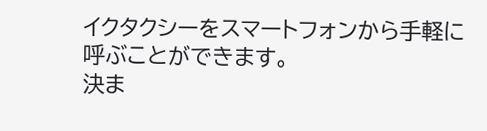イクタクシーをスマートフォンから手軽に呼ぶことができます。
決ま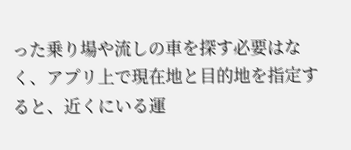った乗り場や流しの車を探す必要はなく、アプリ上で現在地と目的地を指定すると、近くにいる運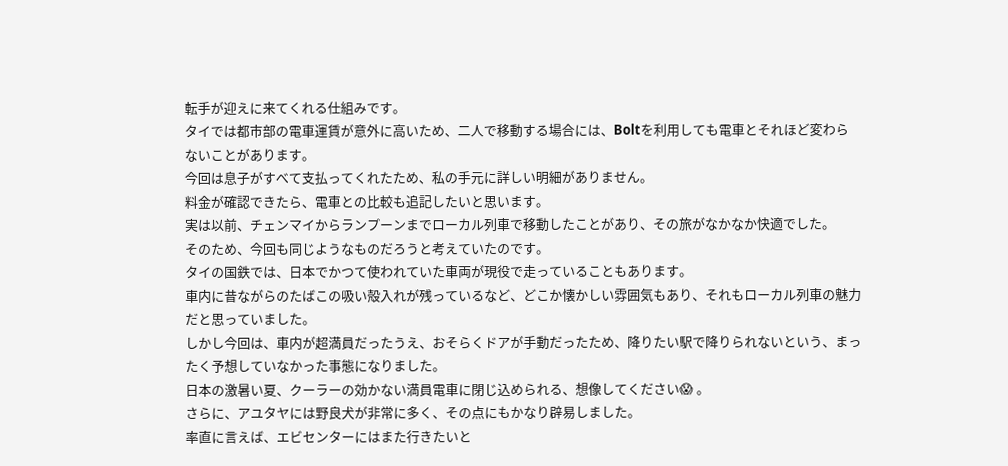転手が迎えに来てくれる仕組みです。
タイでは都市部の電車運賃が意外に高いため、二人で移動する場合には、Boltを利用しても電車とそれほど変わらないことがあります。
今回は息子がすべて支払ってくれたため、私の手元に詳しい明細がありません。
料金が確認できたら、電車との比較も追記したいと思います。
実は以前、チェンマイからランプーンまでローカル列車で移動したことがあり、その旅がなかなか快適でした。
そのため、今回も同じようなものだろうと考えていたのです。
タイの国鉄では、日本でかつて使われていた車両が現役で走っていることもあります。
車内に昔ながらのたばこの吸い殻入れが残っているなど、どこか懐かしい雰囲気もあり、それもローカル列車の魅力だと思っていました。
しかし今回は、車内が超満員だったうえ、おそらくドアが手動だったため、降りたい駅で降りられないという、まったく予想していなかった事態になりました。
日本の激暑い夏、クーラーの効かない満員電車に閉じ込められる、想像してください😱 。
さらに、アユタヤには野良犬が非常に多く、その点にもかなり辟易しました。
率直に言えば、エビセンターにはまた行きたいと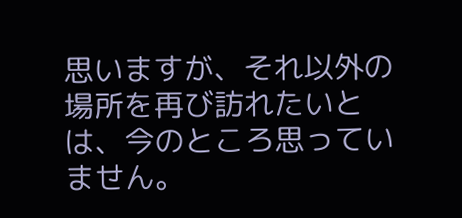思いますが、それ以外の場所を再び訪れたいとは、今のところ思っていません。